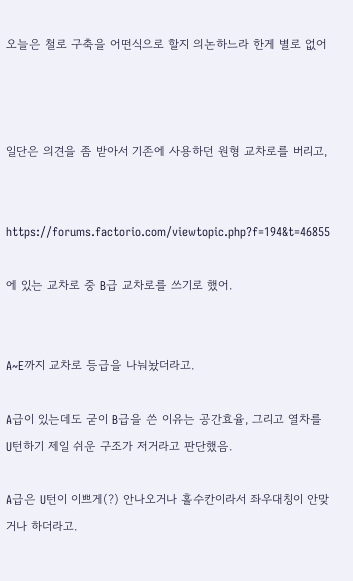오늘은 철로 구축을 어떤식으로 할지 의논하느라 한게 별로 없어



일단은 의견을 좀 받아서 기존에 사용하던 원형 교차로를 버리고,


https://forums.factorio.com/viewtopic.php?f=194&t=46855

에 있는 교차로 중 B급 교차로를 쓰기로 했어.


A~E까지 교차로 등급을 나눠놨더라고.

A급이 있는데도 굳이 B급을 쓴 이유는 공간효율, 그리고 열차를 U턴하기 제일 쉬운 구조가 저거라고 판단했음.

A급은 U턴이 이쁘게(?) 안나오거나 홀수칸이라서 좌우대칭이 안맞거나 하더라고.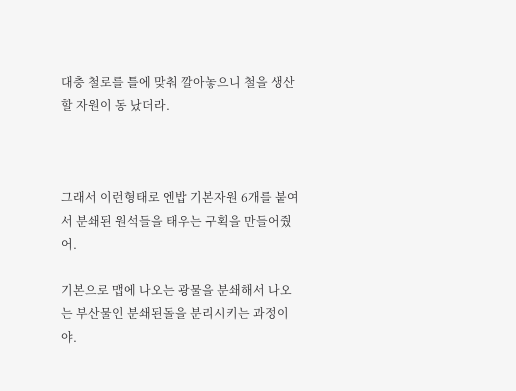대충 철로를 틀에 맞춰 깔아놓으니 철을 생산할 자원이 동 났더라.



그래서 이런형태로 엔밥 기본자원 6개를 붙여서 분쇄된 원석들을 태우는 구획을 만들어줬어.

기본으로 맵에 나오는 광물을 분쇄해서 나오는 부산물인 분쇄된돌을 분리시키는 과정이야.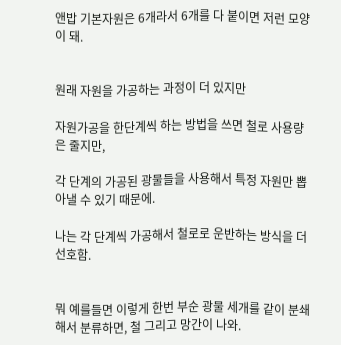앤밥 기본자원은 6개라서 6개를 다 붙이면 저런 모양이 돼.


원래 자원을 가공하는 과정이 더 있지만

자원가공을 한단계씩 하는 방법을 쓰면 철로 사용량은 줄지만,

각 단계의 가공된 광물들을 사용해서 특정 자원만 뽑아낼 수 있기 때문에.

나는 각 단계씩 가공해서 철로로 운반하는 방식을 더 선호함.


뭐 예를들면 이렇게 한번 부순 광물 세개를 같이 분쇄해서 분류하면, 철 그리고 망간이 나와.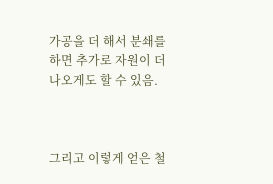가공을 더 해서 분쇄를 하면 추가로 자원이 더 나오게도 할 수 있음.



그리고 이렇게 얻은 철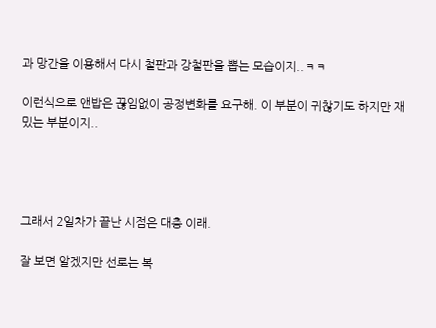과 망간을 이용해서 다시 철판과 강철판을 뽑는 모습이지..ㅋㅋ

이런식으로 앤밥은 끊임없이 공정변화를 요구해. 이 부분이 귀찮기도 하지만 재밌는 부분이지..




그래서 2일차가 끝난 시점은 대충 이래.

잘 보면 알겠지만 선로는 복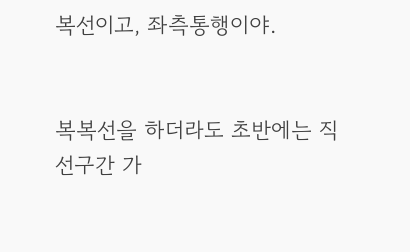복선이고, 좌측통행이야.


복복선을 하더라도 초반에는 직선구간 가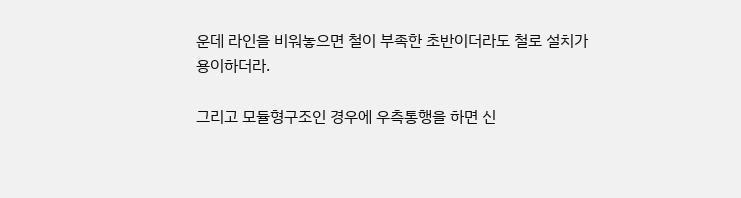운데 라인을 비워놓으면 철이 부족한 초반이더라도 철로 설치가 용이하더라.

그리고 모듈형구조인 경우에 우측통행을 하면 신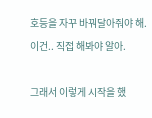호등을 자꾸 바꿔달아줘야 해. 이건.. 직접 해봐야 알아.

그래서 이렇게 시작을 했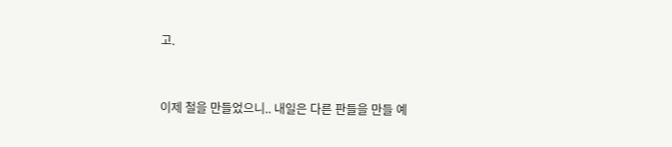고.


이제 철을 만들었으니.. 내일은 다른 판들을 만들 예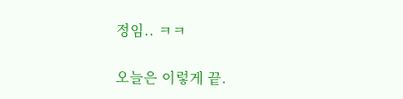정임.. ㅋㅋ

오늘은 이렇게 끝.